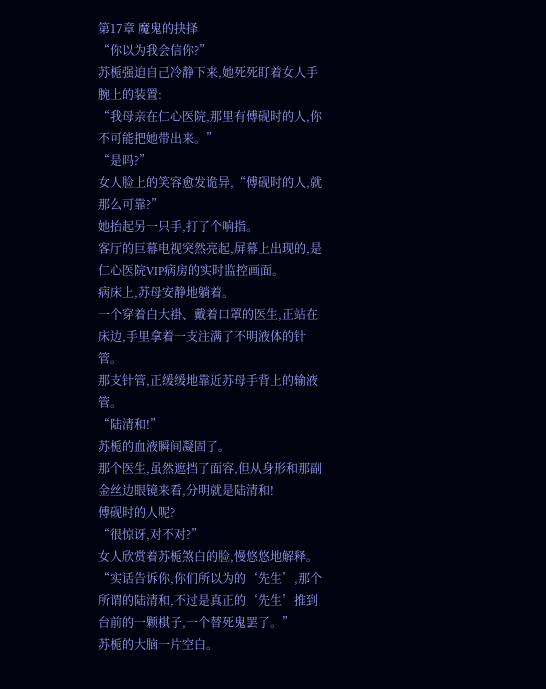第17章 魔鬼的抉择
“你以为我会信你?”
苏栀强迫自己冷静下来,她死死盯着女人手腕上的装置:
“我母亲在仁心医院,那里有傅砚时的人,你不可能把她带出来。”
“是吗?”
女人脸上的笑容愈发诡异,“傅砚时的人,就那么可靠?”
她抬起另一只手,打了个响指。
客厅的巨幕电视突然亮起,屏幕上出现的,是仁心医院VIP病房的实时监控画面。
病床上,苏母安静地躺着。
一个穿着白大褂、戴着口罩的医生,正站在床边,手里拿着一支注满了不明液体的针管。
那支针管,正缓缓地靠近苏母手背上的输液管。
“陆清和!”
苏栀的血液瞬间凝固了。
那个医生,虽然遮挡了面容,但从身形和那副金丝边眼镜来看,分明就是陆清和!
傅砚时的人呢?
“很惊讶,对不对?”
女人欣赏着苏栀煞白的脸,慢悠悠地解释。
“实话告诉你,你们所以为的‘先生’,那个所谓的陆清和,不过是真正的‘先生’推到台前的一颗棋子,一个替死鬼罢了。”
苏栀的大脑一片空白。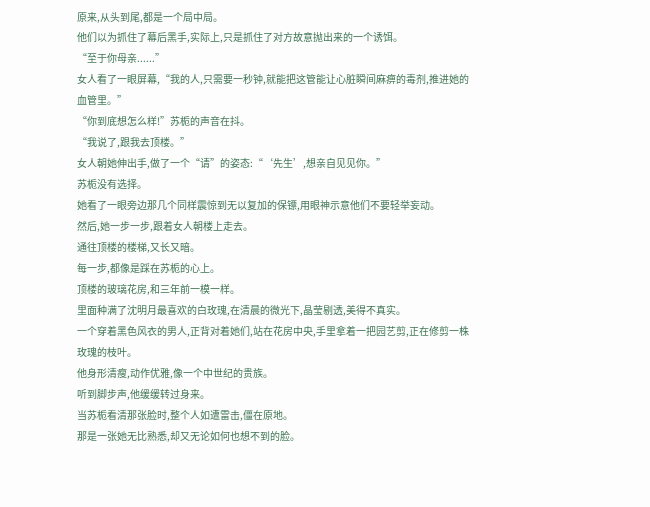原来,从头到尾,都是一个局中局。
他们以为抓住了幕后黑手,实际上,只是抓住了对方故意抛出来的一个诱饵。
“至于你母亲......”
女人看了一眼屏幕,“我的人,只需要一秒钟,就能把这管能让心脏瞬间麻痹的毒剂,推进她的血管里。”
“你到底想怎么样!”苏栀的声音在抖。
“我说了,跟我去顶楼。”
女人朝她伸出手,做了一个“请”的姿态:“‘先生’,想亲自见见你。”
苏栀没有选择。
她看了一眼旁边那几个同样震惊到无以复加的保镖,用眼神示意他们不要轻举妄动。
然后,她一步一步,跟着女人朝楼上走去。
通往顶楼的楼梯,又长又暗。
每一步,都像是踩在苏栀的心上。
顶楼的玻璃花房,和三年前一模一样。
里面种满了沈明月最喜欢的白玫瑰,在清晨的微光下,晶莹剔透,美得不真实。
一个穿着黑色风衣的男人,正背对着她们,站在花房中央,手里拿着一把园艺剪,正在修剪一株玫瑰的枝叶。
他身形清瘦,动作优雅,像一个中世纪的贵族。
听到脚步声,他缓缓转过身来。
当苏栀看清那张脸时,整个人如遭雷击,僵在原地。
那是一张她无比熟悉,却又无论如何也想不到的脸。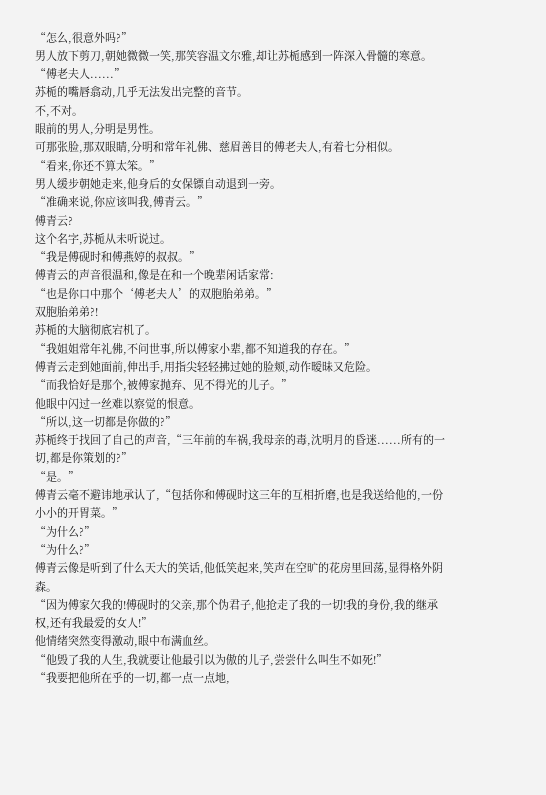“怎么,很意外吗?”
男人放下剪刀,朝她微微一笑,那笑容温文尔雅,却让苏栀感到一阵深入骨髓的寒意。
“傅老夫人......”
苏栀的嘴唇翕动,几乎无法发出完整的音节。
不,不对。
眼前的男人,分明是男性。
可那张脸,那双眼睛,分明和常年礼佛、慈眉善目的傅老夫人,有着七分相似。
“看来,你还不算太笨。”
男人缓步朝她走来,他身后的女保镖自动退到一旁。
“准确来说,你应该叫我,傅青云。”
傅青云?
这个名字,苏栀从未听说过。
“我是傅砚时和傅燕婷的叔叔。”
傅青云的声音很温和,像是在和一个晚辈闲话家常:
“也是你口中那个‘傅老夫人’的双胞胎弟弟。”
双胞胎弟弟?!
苏栀的大脑彻底宕机了。
“我姐姐常年礼佛,不问世事,所以傅家小辈,都不知道我的存在。”
傅青云走到她面前,伸出手,用指尖轻轻拂过她的脸颊,动作暧昧又危险。
“而我恰好是那个,被傅家抛弃、见不得光的儿子。”
他眼中闪过一丝难以察觉的恨意。
“所以,这一切都是你做的?”
苏栀终于找回了自己的声音,“三年前的车祸,我母亲的毒,沈明月的昏迷......所有的一切,都是你策划的?”
“是。”
傅青云毫不避讳地承认了,“包括你和傅砚时这三年的互相折磨,也是我送给他的,一份小小的开胃菜。”
“为什么?”
“为什么?”
傅青云像是听到了什么天大的笑话,他低笑起来,笑声在空旷的花房里回荡,显得格外阴森。
“因为傅家欠我的!傅砚时的父亲,那个伪君子,他抢走了我的一切!我的身份,我的继承权,还有我最爱的女人!”
他情绪突然变得激动,眼中布满血丝。
“他毁了我的人生,我就要让他最引以为傲的儿子,尝尝什么叫生不如死!”
“我要把他所在乎的一切,都一点一点地,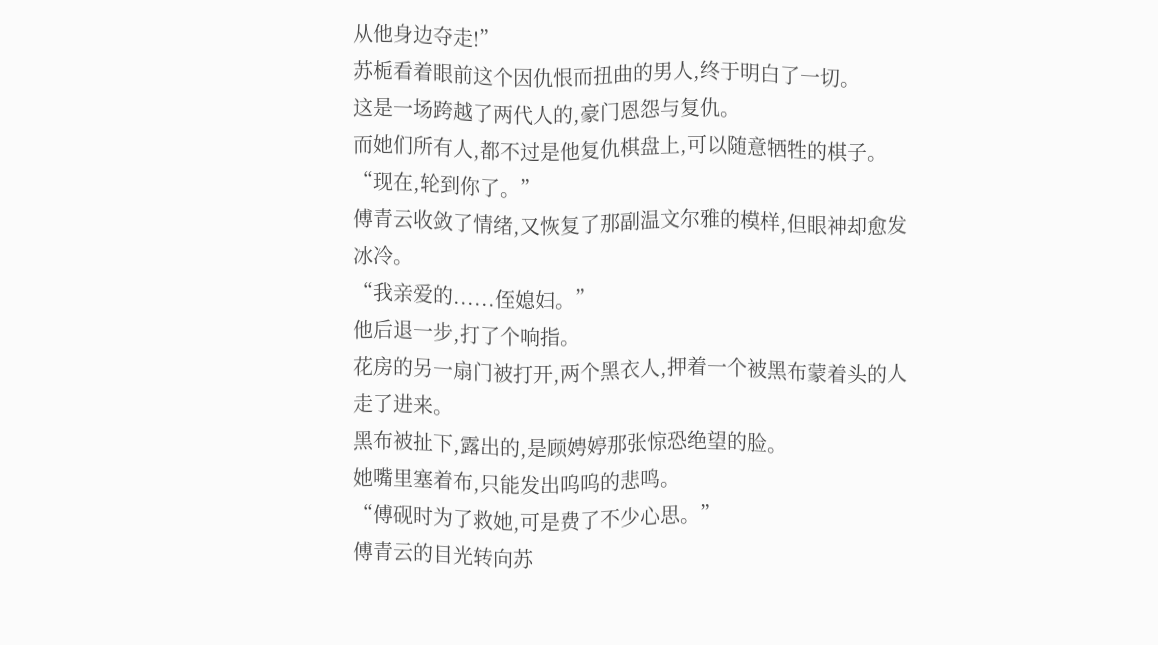从他身边夺走!”
苏栀看着眼前这个因仇恨而扭曲的男人,终于明白了一切。
这是一场跨越了两代人的,豪门恩怨与复仇。
而她们所有人,都不过是他复仇棋盘上,可以随意牺牲的棋子。
“现在,轮到你了。”
傅青云收敛了情绪,又恢复了那副温文尔雅的模样,但眼神却愈发冰冷。
“我亲爱的......侄媳妇。”
他后退一步,打了个响指。
花房的另一扇门被打开,两个黑衣人,押着一个被黑布蒙着头的人走了进来。
黑布被扯下,露出的,是顾娉婷那张惊恐绝望的脸。
她嘴里塞着布,只能发出呜呜的悲鸣。
“傅砚时为了救她,可是费了不少心思。”
傅青云的目光转向苏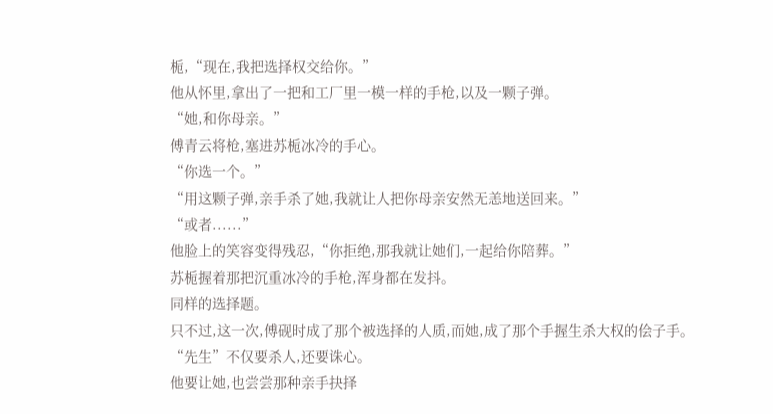栀,“现在,我把选择权交给你。”
他从怀里,拿出了一把和工厂里一模一样的手枪,以及一颗子弹。
“她,和你母亲。”
傅青云将枪,塞进苏栀冰冷的手心。
“你选一个。”
“用这颗子弹,亲手杀了她,我就让人把你母亲安然无恙地送回来。”
“或者......”
他脸上的笑容变得残忍,“你拒绝,那我就让她们,一起给你陪葬。”
苏栀握着那把沉重冰冷的手枪,浑身都在发抖。
同样的选择题。
只不过,这一次,傅砚时成了那个被选择的人质,而她,成了那个手握生杀大权的侩子手。
“先生”不仅要杀人,还要诛心。
他要让她,也尝尝那种亲手抉择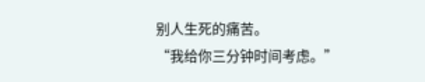别人生死的痛苦。
“我给你三分钟时间考虑。”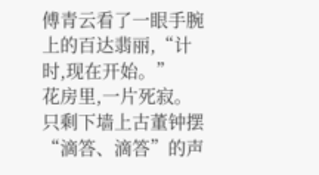傅青云看了一眼手腕上的百达翡丽,“计时,现在开始。”
花房里,一片死寂。
只剩下墙上古董钟摆“滴答、滴答”的声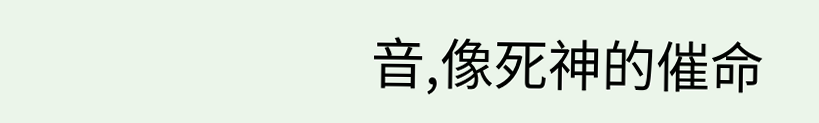音,像死神的催命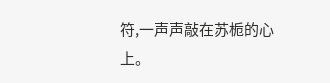符,一声声敲在苏栀的心上。